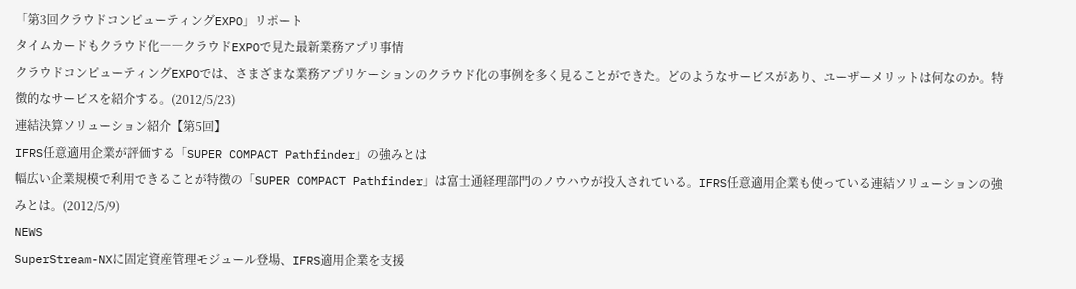「第3回クラウドコンピューティングEXPO」リポート
タイムカードもクラウド化――クラウドEXPOで見た最新業務アプリ事情
クラウドコンピューティングEXPOでは、さまざまな業務アプリケーションのクラウド化の事例を多く見ることができた。どのようなサービスがあり、ユーザーメリットは何なのか。特徴的なサービスを紹介する。(2012/5/23)
連結決算ソリューション紹介【第5回】
IFRS任意適用企業が評価する「SUPER COMPACT Pathfinder」の強みとは
幅広い企業規模で利用できることが特徴の「SUPER COMPACT Pathfinder」は富士通経理部門のノウハウが投入されている。IFRS任意適用企業も使っている連結ソリューションの強みとは。(2012/5/9)
NEWS
SuperStream-NXに固定資産管理モジュール登場、IFRS適用企業を支援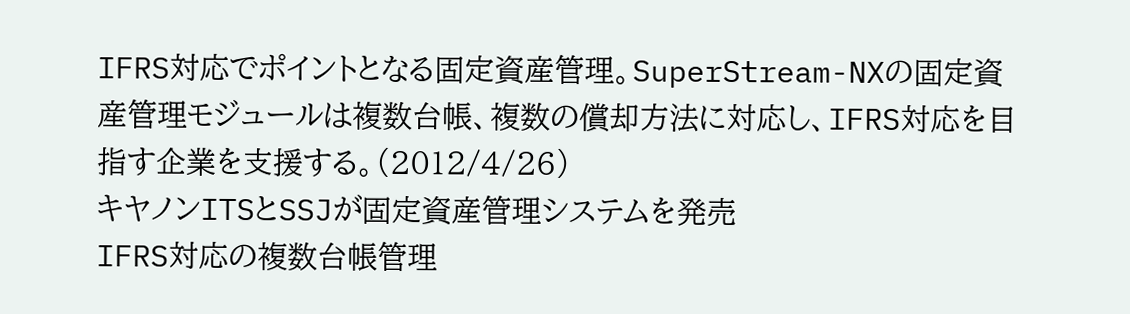IFRS対応でポイントとなる固定資産管理。SuperStream-NXの固定資産管理モジュールは複数台帳、複数の償却方法に対応し、IFRS対応を目指す企業を支援する。(2012/4/26)
キヤノンITSとSSJが固定資産管理システムを発売
IFRS対応の複数台帳管理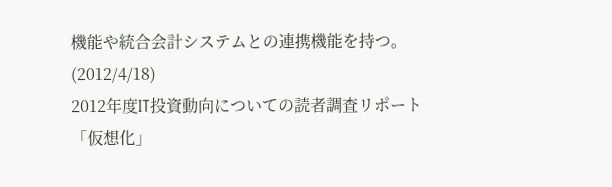機能や統合会計システムとの連携機能を持つ。(2012/4/18)
2012年度IT投資動向についての読者調査リポート
「仮想化」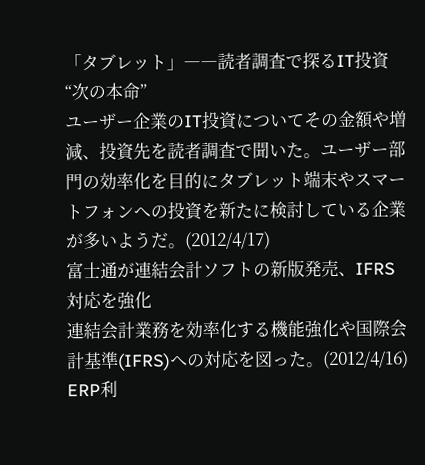「タブレット」――読者調査で探るIT投資“次の本命”
ユーザー企業のIT投資についてその金額や増減、投資先を読者調査で聞いた。ユーザー部門の効率化を目的にタブレット端末やスマートフォンへの投資を新たに検討している企業が多いようだ。(2012/4/17)
富士通が連結会計ソフトの新版発売、IFRS対応を強化
連結会計業務を効率化する機能強化や国際会計基準(IFRS)への対応を図った。(2012/4/16)
ERP利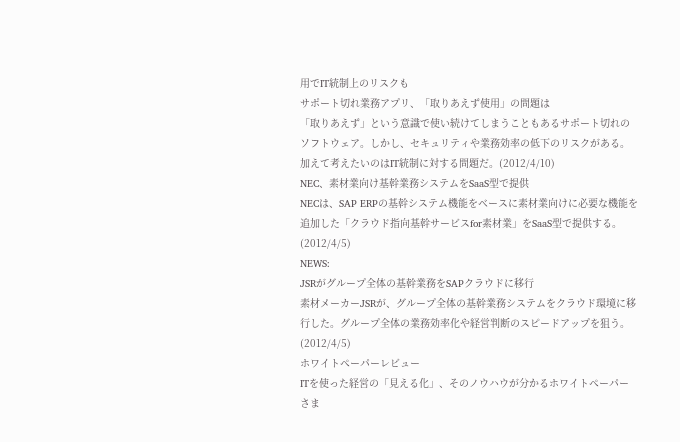用でIT統制上のリスクも
サポート切れ業務アプリ、「取りあえず使用」の問題は
「取りあえず」という意識で使い続けてしまうこともあるサポート切れのソフトウェア。しかし、セキュリティや業務効率の低下のリスクがある。加えて考えたいのはIT統制に対する問題だ。(2012/4/10)
NEC、素材業向け基幹業務システムをSaaS型で提供
NECは、SAP ERPの基幹システム機能をベースに素材業向けに必要な機能を追加した「クラウド指向基幹サービスfor素材業」をSaaS型で提供する。(2012/4/5)
NEWS:
JSRがグループ全体の基幹業務をSAPクラウドに移行
素材メーカーJSRが、グループ全体の基幹業務システムをクラウド環境に移行した。グループ全体の業務効率化や経営判断のスピードアップを狙う。(2012/4/5)
ホワイトペーパーレビュー
ITを使った経営の「見える化」、そのノウハウが分かるホワイトペーパー
さま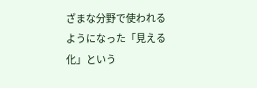ざまな分野で使われるようになった「見える化」という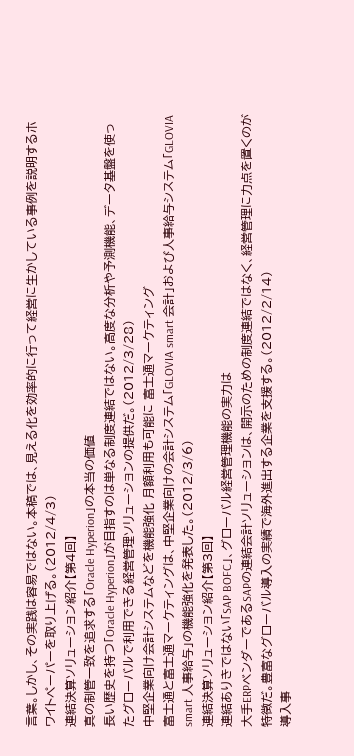言葉。しかし、その実践は容易ではない。本稿では、見える化を効率的に行って経営に生かしている事例を説明するホワイトペーパーを取り上げる。(2012/4/3)
連結決算ソリューション紹介【第4回】
真の制管一致を追求する「Oracle Hyperion」の本当の価値
長い歴史を持つ「Oracle Hyperion」が目指すのは単なる制度連結ではない。高度な分析や予測機能、データ基盤を使ったグローバルで利用できる経営管理ソリューションの提供だ。(2012/3/28)
中堅企業向け会計システムなどを機能強化 月額利用も可能に 富士通マーケティング
富士通と富士通マーケティングは、中堅企業向けの会計システム「GLOVIA smart 会計」および人事給与システム「GLOVIA smart 人事給与」の機能強化を発表した。(2012/3/6)
連結決算ソリューション紹介【第3回】
連結ありきではない「SAP BOFC」、グローバル経営管理機能の実力は
大手ERPベンダーであるSAPの連結会計ソリューションは、開示のための制度連結ではなく、経営管理に力点を置くのが特徴だ。豊富なグローバル導入の実績で海外進出する企業を支援する。(2012/2/14)
導入事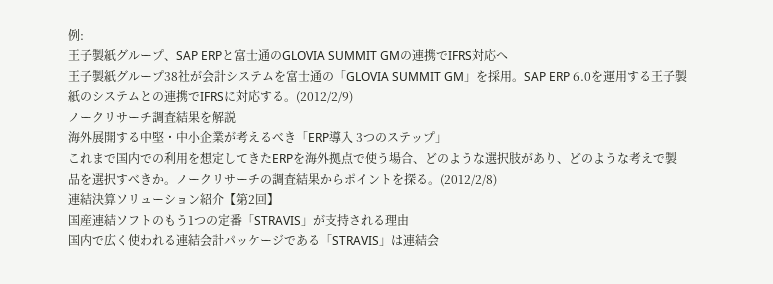例:
王子製紙グループ、SAP ERPと富士通のGLOVIA SUMMIT GMの連携でIFRS対応へ
王子製紙グループ38社が会計システムを富士通の「GLOVIA SUMMIT GM」を採用。SAP ERP 6.0を運用する王子製紙のシステムとの連携でIFRSに対応する。(2012/2/9)
ノークリサーチ調査結果を解説
海外展開する中堅・中小企業が考えるべき「ERP導入 3つのステップ」
これまで国内での利用を想定してきたERPを海外拠点で使う場合、どのような選択肢があり、どのような考えで製品を選択すべきか。ノークリサーチの調査結果からポイントを探る。(2012/2/8)
連結決算ソリューション紹介【第2回】
国産連結ソフトのもう1つの定番「STRAVIS」が支持される理由
国内で広く使われる連結会計パッケージである「STRAVIS」は連結会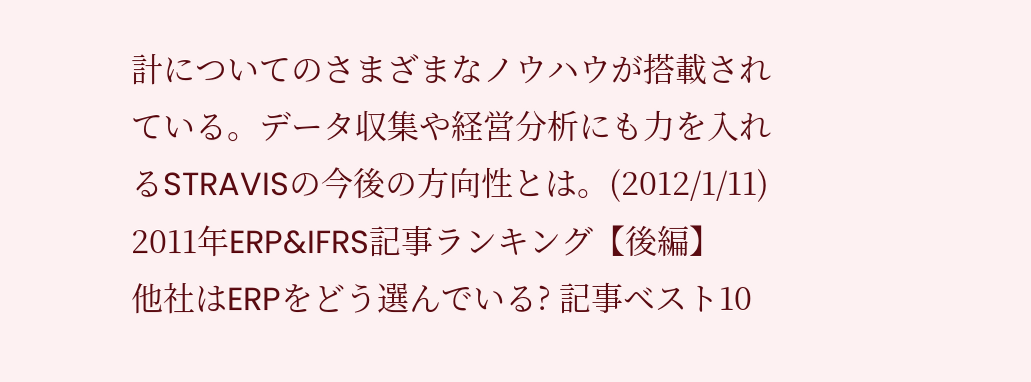計についてのさまざまなノウハウが搭載されている。データ収集や経営分析にも力を入れるSTRAVISの今後の方向性とは。(2012/1/11)
2011年ERP&IFRS記事ランキング【後編】
他社はERPをどう選んでいる? 記事ベスト10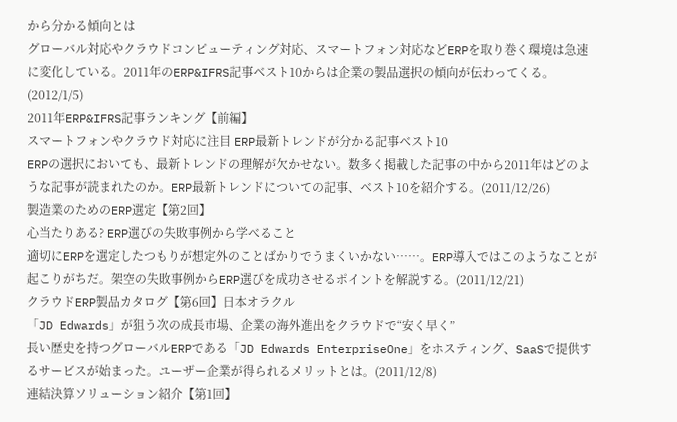から分かる傾向とは
グローバル対応やクラウドコンピューティング対応、スマートフォン対応などERPを取り巻く環境は急速に変化している。2011年のERP&IFRS記事ベスト10からは企業の製品選択の傾向が伝わってくる。(2012/1/5)
2011年ERP&IFRS記事ランキング【前編】
スマートフォンやクラウド対応に注目 ERP最新トレンドが分かる記事ベスト10
ERPの選択においても、最新トレンドの理解が欠かせない。数多く掲載した記事の中から2011年はどのような記事が読まれたのか。ERP最新トレンドについての記事、ベスト10を紹介する。(2011/12/26)
製造業のためのERP選定【第2回】
心当たりある? ERP選びの失敗事例から学べること
適切にERPを選定したつもりが想定外のことばかりでうまくいかない……。ERP導入ではこのようなことが起こりがちだ。架空の失敗事例からERP選びを成功させるポイントを解説する。(2011/12/21)
クラウドERP製品カタログ【第6回】日本オラクル
「JD Edwards」が狙う次の成長市場、企業の海外進出をクラウドで“安く早く”
長い歴史を持つグローバルERPである「JD Edwards EnterpriseOne」をホスティング、SaaSで提供するサービスが始まった。ユーザー企業が得られるメリットとは。(2011/12/8)
連結決算ソリューション紹介【第1回】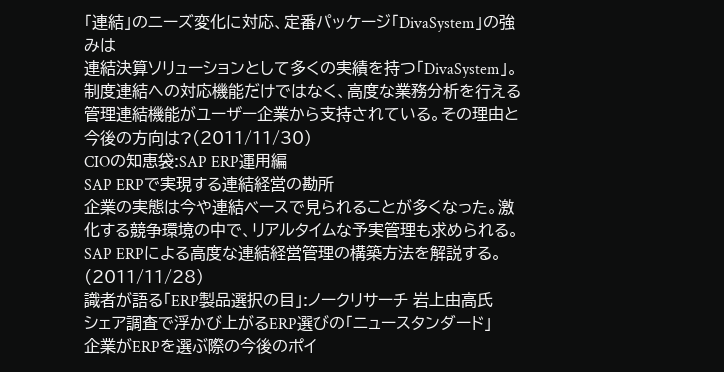「連結」のニーズ変化に対応、定番パッケージ「DivaSystem」の強みは
連結決算ソリューションとして多くの実績を持つ「DivaSystem」。制度連結への対応機能だけではなく、高度な業務分析を行える管理連結機能がユーザー企業から支持されている。その理由と今後の方向は?(2011/11/30)
CIOの知恵袋:SAP ERP運用編
SAP ERPで実現する連結経営の勘所
企業の実態は今や連結ベースで見られることが多くなった。激化する競争環境の中で、リアルタイムな予実管理も求められる。SAP ERPによる高度な連結経営管理の構築方法を解説する。(2011/11/28)
識者が語る「ERP製品選択の目」:ノークリサーチ 岩上由高氏
シェア調査で浮かび上がるERP選びの「ニュースタンダード」
企業がERPを選ぶ際の今後のポイ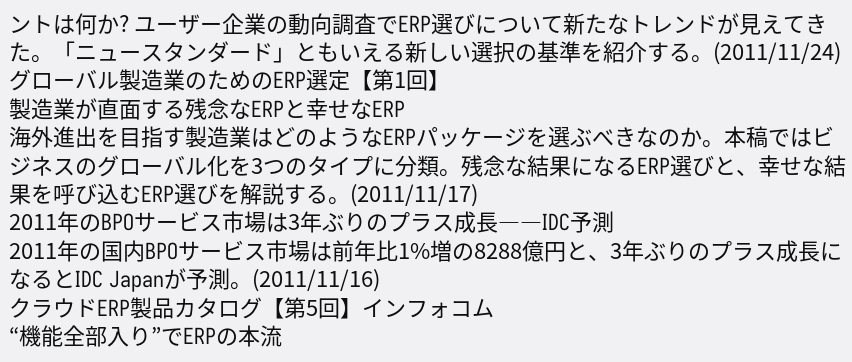ントは何か? ユーザー企業の動向調査でERP選びについて新たなトレンドが見えてきた。「ニュースタンダード」ともいえる新しい選択の基準を紹介する。(2011/11/24)
グローバル製造業のためのERP選定【第1回】
製造業が直面する残念なERPと幸せなERP
海外進出を目指す製造業はどのようなERPパッケージを選ぶべきなのか。本稿ではビジネスのグローバル化を3つのタイプに分類。残念な結果になるERP選びと、幸せな結果を呼び込むERP選びを解説する。(2011/11/17)
2011年のBPOサービス市場は3年ぶりのプラス成長――IDC予測
2011年の国内BPOサービス市場は前年比1%増の8288億円と、3年ぶりのプラス成長になるとIDC Japanが予測。(2011/11/16)
クラウドERP製品カタログ【第5回】インフォコム
“機能全部入り”でERPの本流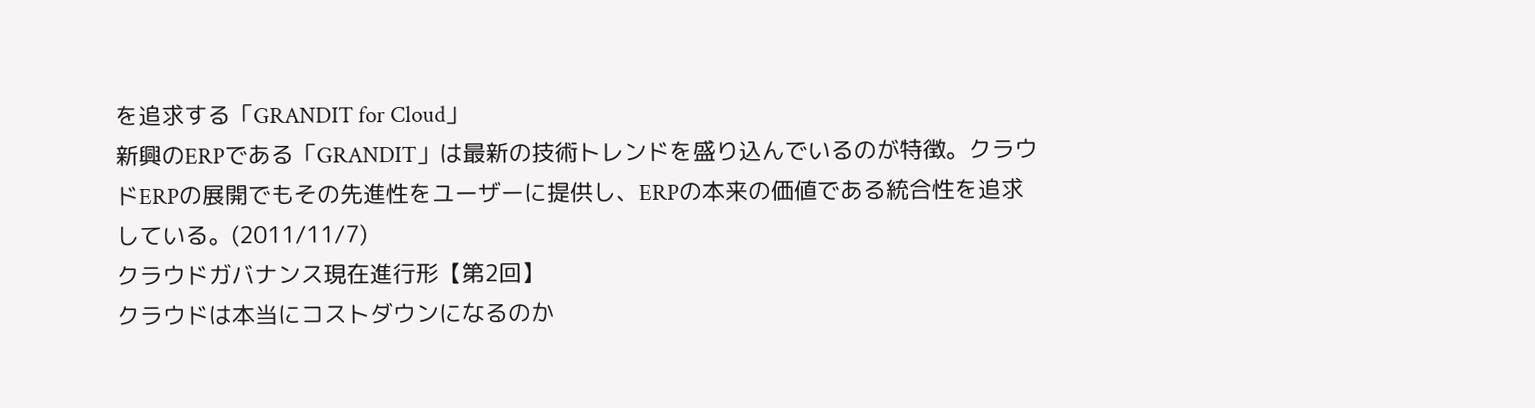を追求する「GRANDIT for Cloud」
新興のERPである「GRANDIT」は最新の技術トレンドを盛り込んでいるのが特徴。クラウドERPの展開でもその先進性をユーザーに提供し、ERPの本来の価値である統合性を追求している。(2011/11/7)
クラウドガバナンス現在進行形【第2回】
クラウドは本当にコストダウンになるのか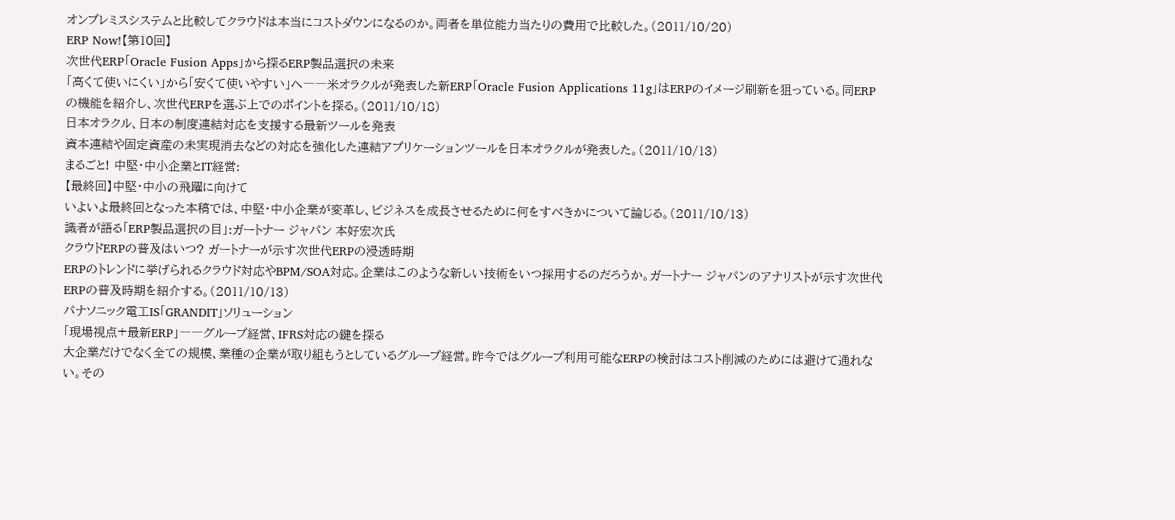オンプレミスシステムと比較してクラウドは本当にコストダウンになるのか。両者を単位能力当たりの費用で比較した。(2011/10/20)
ERP Now!【第10回】
次世代ERP「Oracle Fusion Apps」から探るERP製品選択の未来
「高くて使いにくい」から「安くて使いやすい」へ――米オラクルが発表した新ERP「Oracle Fusion Applications 11g」はERPのイメージ刷新を狙っている。同ERPの機能を紹介し、次世代ERPを選ぶ上でのポイントを探る。(2011/10/18)
日本オラクル、日本の制度連結対応を支援する最新ツールを発表
資本連結や固定資産の未実現消去などの対応を強化した連結アプリケーションツールを日本オラクルが発表した。(2011/10/13)
まるごと! 中堅・中小企業とIT経営:
【最終回】中堅・中小の飛躍に向けて
いよいよ最終回となった本稿では、中堅・中小企業が変革し、ビジネスを成長させるために何をすべきかについて論じる。(2011/10/13)
識者が語る「ERP製品選択の目」:ガートナー ジャパン 本好宏次氏
クラウドERPの普及はいつ? ガートナーが示す次世代ERPの浸透時期
ERPのトレンドに挙げられるクラウド対応やBPM/SOA対応。企業はこのような新しい技術をいつ採用するのだろうか。ガートナー ジャパンのアナリストが示す次世代ERPの普及時期を紹介する。(2011/10/13)
パナソニック電工IS「GRANDIT」ソリューション
「現場視点+最新ERP」――グループ経営、IFRS対応の鍵を探る
大企業だけでなく全ての規模、業種の企業が取り組もうとしているグループ経営。昨今ではグループ利用可能なERPの検討はコスト削減のためには避けて通れない。その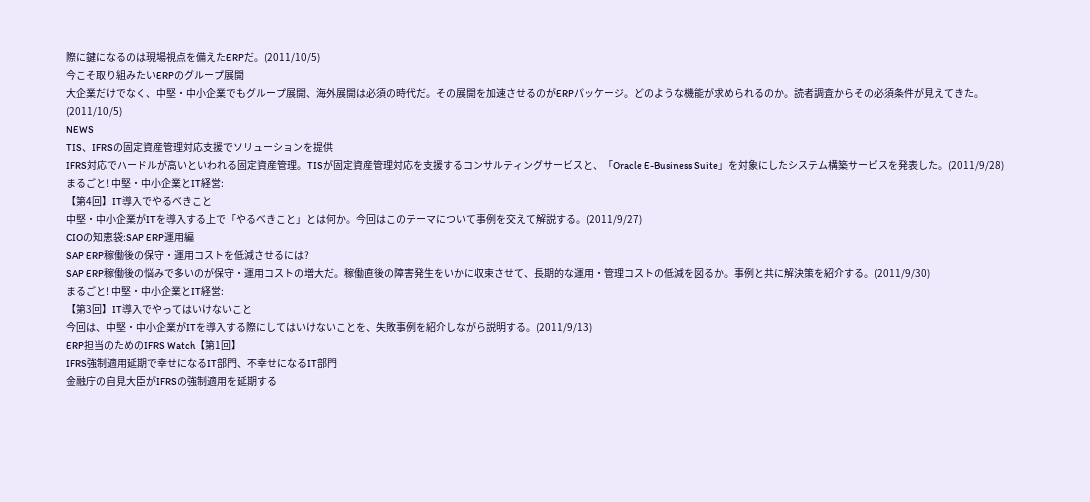際に鍵になるのは現場視点を備えたERPだ。(2011/10/5)
今こそ取り組みたいERPのグループ展開
大企業だけでなく、中堅・中小企業でもグループ展開、海外展開は必須の時代だ。その展開を加速させるのがERPパッケージ。どのような機能が求められるのか。読者調査からその必須条件が見えてきた。(2011/10/5)
NEWS
TIS、IFRSの固定資産管理対応支援でソリューションを提供
IFRS対応でハードルが高いといわれる固定資産管理。TISが固定資産管理対応を支援するコンサルティングサービスと、「Oracle E-Business Suite」を対象にしたシステム構築サービスを発表した。(2011/9/28)
まるごと! 中堅・中小企業とIT経営:
【第4回】IT導入でやるべきこと
中堅・中小企業がITを導入する上で「やるべきこと」とは何か。今回はこのテーマについて事例を交えて解説する。(2011/9/27)
CIOの知恵袋:SAP ERP運用編
SAP ERP稼働後の保守・運用コストを低減させるには?
SAP ERP稼働後の悩みで多いのが保守・運用コストの増大だ。稼働直後の障害発生をいかに収束させて、長期的な運用・管理コストの低減を図るか。事例と共に解決策を紹介する。(2011/9/30)
まるごと! 中堅・中小企業とIT経営:
【第3回】IT導入でやってはいけないこと
今回は、中堅・中小企業がITを導入する際にしてはいけないことを、失敗事例を紹介しながら説明する。(2011/9/13)
ERP担当のためのIFRS Watch【第1回】
IFRS強制適用延期で幸せになるIT部門、不幸せになるIT部門
金融庁の自見大臣がIFRSの強制適用を延期する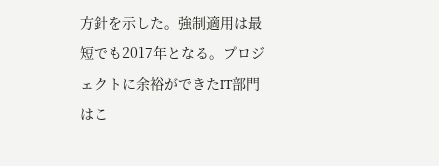方針を示した。強制適用は最短でも2017年となる。プロジェクトに余裕ができたIT部門はこ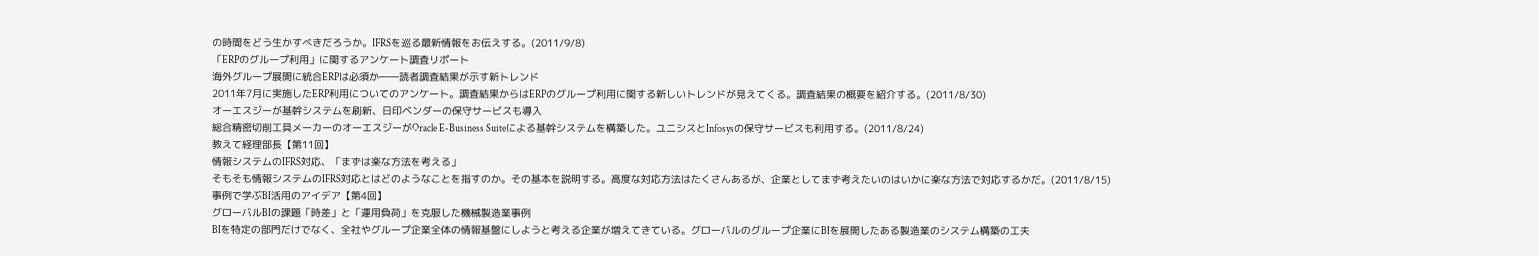の時間をどう生かすべきだろうか。IFRSを巡る最新情報をお伝えする。(2011/9/8)
「ERPのグループ利用」に関するアンケート調査リポート
海外グループ展開に統合ERPは必須か――読者調査結果が示す新トレンド
2011年7月に実施したERP利用についてのアンケート。調査結果からはERPのグループ利用に関する新しいトレンドが見えてくる。調査結果の概要を紹介する。(2011/8/30)
オーエスジーが基幹システムを刷新、日印ベンダーの保守サービスも導入
総合精密切削工具メーカーのオーエスジーがOracle E-Business Suiteによる基幹システムを構築した。ユニシスとInfosysの保守サービスも利用する。(2011/8/24)
教えて経理部長【第11回】
情報システムのIFRS対応、「まずは楽な方法を考える」
そもそも情報システムのIFRS対応とはどのようなことを指すのか。その基本を説明する。高度な対応方法はたくさんあるが、企業としてまず考えたいのはいかに楽な方法で対応するかだ。(2011/8/15)
事例で学ぶBI活用のアイデア【第4回】
グローバルBIの課題「時差」と「運用負荷」を克服した機械製造業事例
BIを特定の部門だけでなく、全社やグループ企業全体の情報基盤にしようと考える企業が増えてきている。グローバルのグループ企業にBIを展開したある製造業のシステム構築の工夫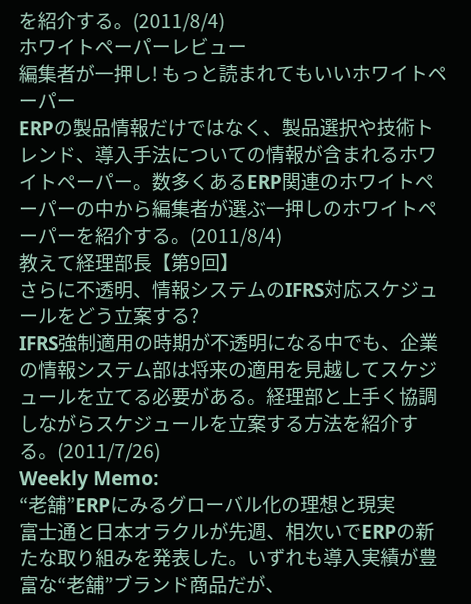を紹介する。(2011/8/4)
ホワイトペーパーレビュー
編集者が一押し! もっと読まれてもいいホワイトペーパー
ERPの製品情報だけではなく、製品選択や技術トレンド、導入手法についての情報が含まれるホワイトペーパー。数多くあるERP関連のホワイトペーパーの中から編集者が選ぶ一押しのホワイトペーパーを紹介する。(2011/8/4)
教えて経理部長【第9回】
さらに不透明、情報システムのIFRS対応スケジュールをどう立案する?
IFRS強制適用の時期が不透明になる中でも、企業の情報システム部は将来の適用を見越してスケジュールを立てる必要がある。経理部と上手く協調しながらスケジュールを立案する方法を紹介する。(2011/7/26)
Weekly Memo:
“老舗”ERPにみるグローバル化の理想と現実
富士通と日本オラクルが先週、相次いでERPの新たな取り組みを発表した。いずれも導入実績が豊富な“老舗”ブランド商品だが、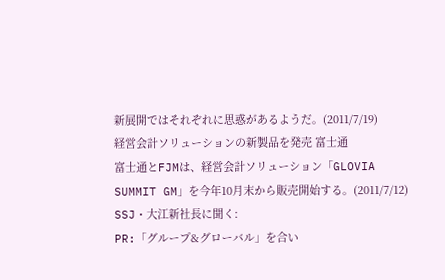新展開ではそれぞれに思惑があるようだ。(2011/7/19)
経営会計ソリューションの新製品を発売 富士通
富士通とFJMは、経営会計ソリューション「GLOVIA SUMMIT GM」を今年10月末から販売開始する。(2011/7/12)
SSJ・大江新社長に聞く:
PR:「グループ&グローバル」を合い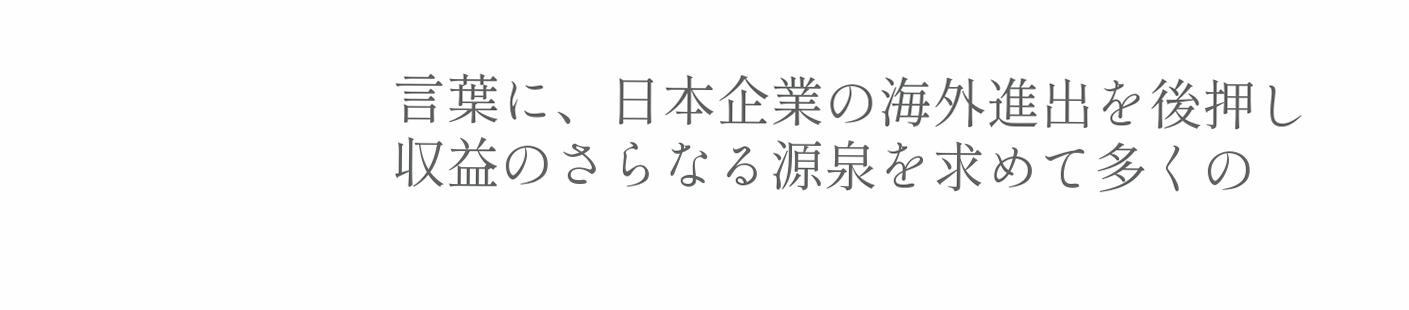言葉に、日本企業の海外進出を後押し
収益のさらなる源泉を求めて多くの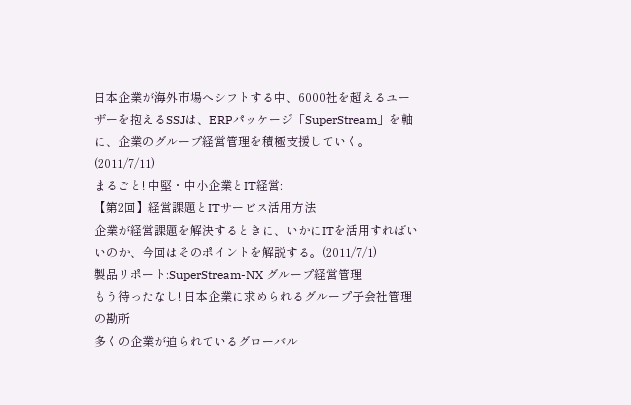日本企業が海外市場へシフトする中、6000社を超えるユーザーを抱えるSSJは、ERPパッケージ「SuperStream」を軸に、企業のグループ経営管理を積極支援していく。(2011/7/11)
まるごと! 中堅・中小企業とIT経営:
【第2回】経営課題とITサービス活用方法
企業が経営課題を解決するときに、いかにITを活用すればいいのか、今回はそのポイントを解説する。(2011/7/1)
製品リポート:SuperStream-NX グループ経営管理
もう待ったなし! 日本企業に求められるグループ子会社管理の勘所
多くの企業が迫られているグローバル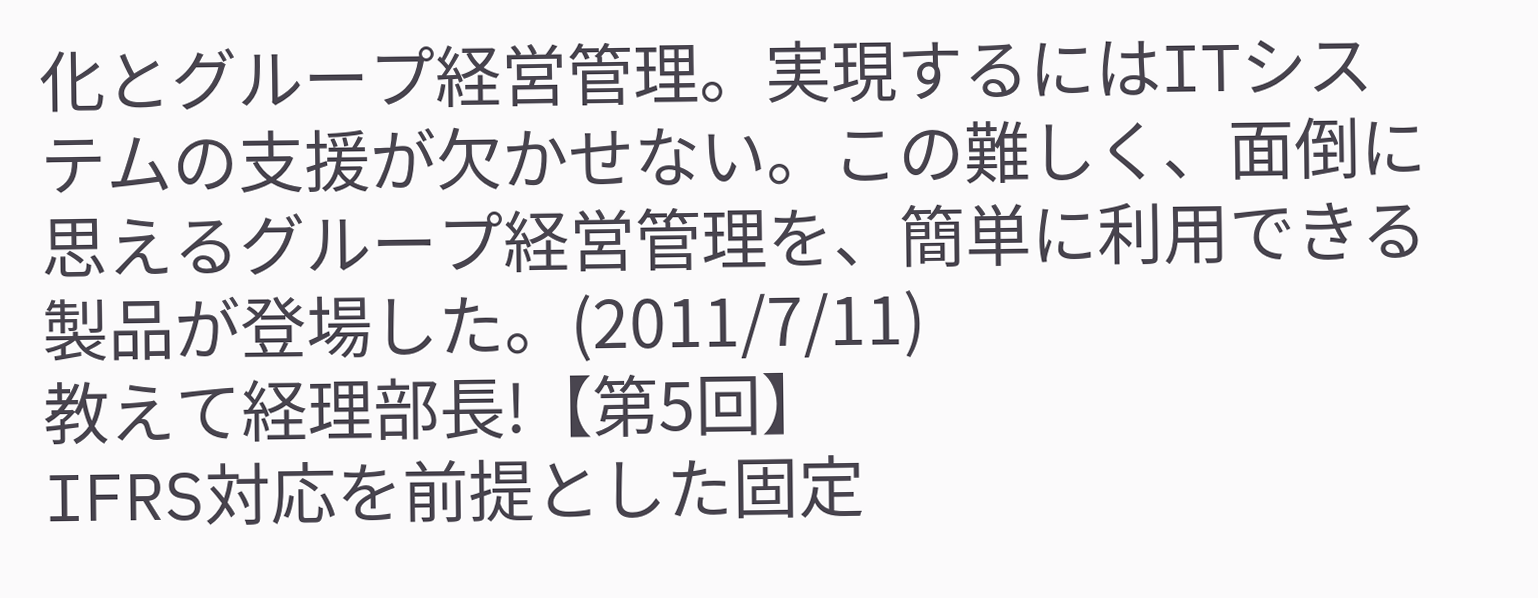化とグループ経営管理。実現するにはITシステムの支援が欠かせない。この難しく、面倒に思えるグループ経営管理を、簡単に利用できる製品が登場した。(2011/7/11)
教えて経理部長!【第5回】
IFRS対応を前提とした固定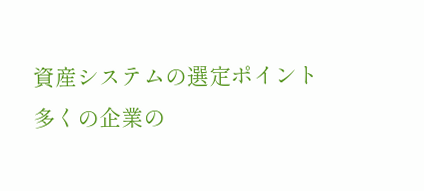資産システムの選定ポイント
多くの企業の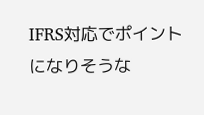IFRS対応でポイントになりそうな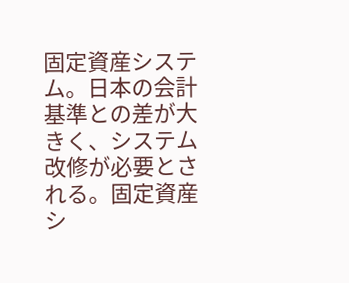固定資産システム。日本の会計基準との差が大きく、システム改修が必要とされる。固定資産シ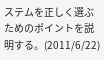ステムを正しく選ぶためのポイントを説明する。(2011/6/22)